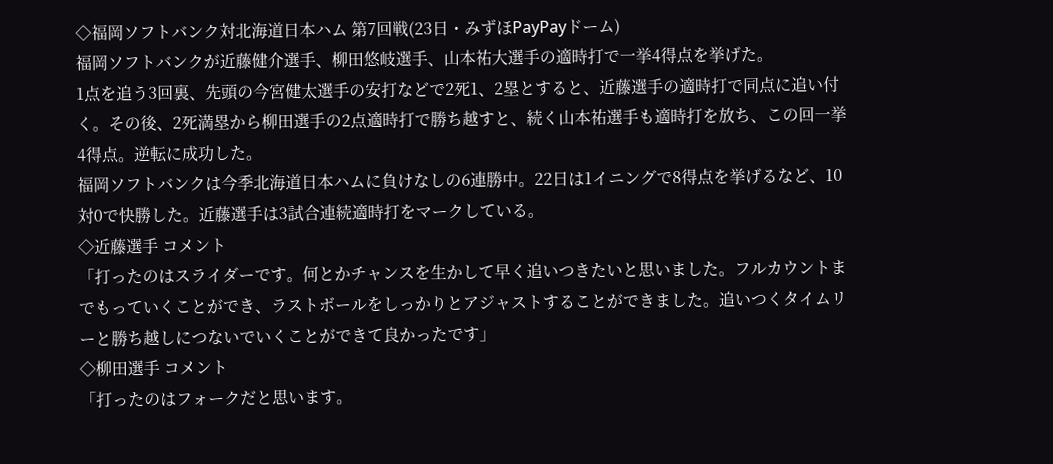◇福岡ソフトバンク対北海道日本ハム 第7回戦(23日・みずほPayPayドーム)
福岡ソフトバンクが近藤健介選手、柳田悠岐選手、山本祐大選手の適時打で一挙4得点を挙げた。
1点を追う3回裏、先頭の今宮健太選手の安打などで2死1、2塁とすると、近藤選手の適時打で同点に追い付く。その後、2死満塁から柳田選手の2点適時打で勝ち越すと、続く山本祐選手も適時打を放ち、この回一挙4得点。逆転に成功した。
福岡ソフトバンクは今季北海道日本ハムに負けなしの6連勝中。22日は1イニングで8得点を挙げるなど、10対0で快勝した。近藤選手は3試合連続適時打をマークしている。
◇近藤選手 コメント
「打ったのはスライダーです。何とかチャンスを生かして早く追いつきたいと思いました。フルカウントまでもっていくことができ、ラストボールをしっかりとアジャストすることができました。追いつくタイムリーと勝ち越しにつないでいくことができて良かったです」
◇柳田選手 コメント
「打ったのはフォークだと思います。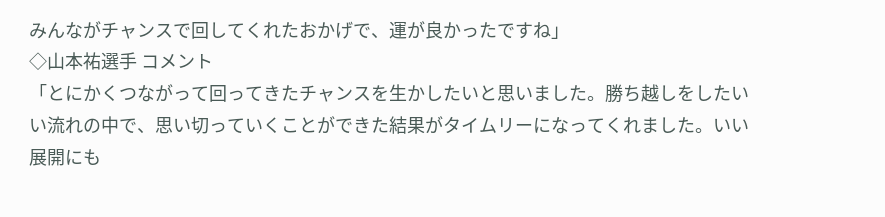みんながチャンスで回してくれたおかげで、運が良かったですね」
◇山本祐選手 コメント
「とにかくつながって回ってきたチャンスを生かしたいと思いました。勝ち越しをしたいい流れの中で、思い切っていくことができた結果がタイムリーになってくれました。いい展開にも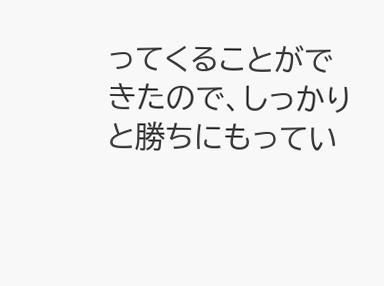ってくることができたので、しっかりと勝ちにもってい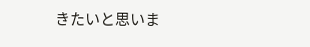きたいと思いま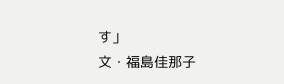す」
文・福島佳那子